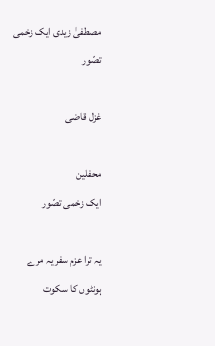مصطفیٰ زیدی ایک زخمی تصّور

غزل قاضی

محفلین
ایک زخمی تصّور

یہ ترا عزم سفر یہ مرے ہونٹوں کا سکوت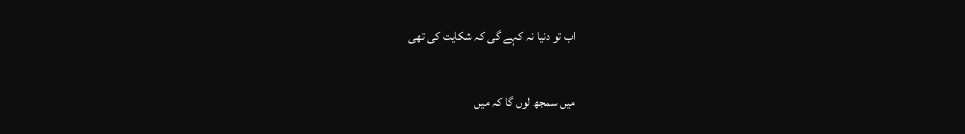اب تو دنیا نہ کہے گی کہ شکایت کی تھی

میں سمجھ لوں گا کہ میں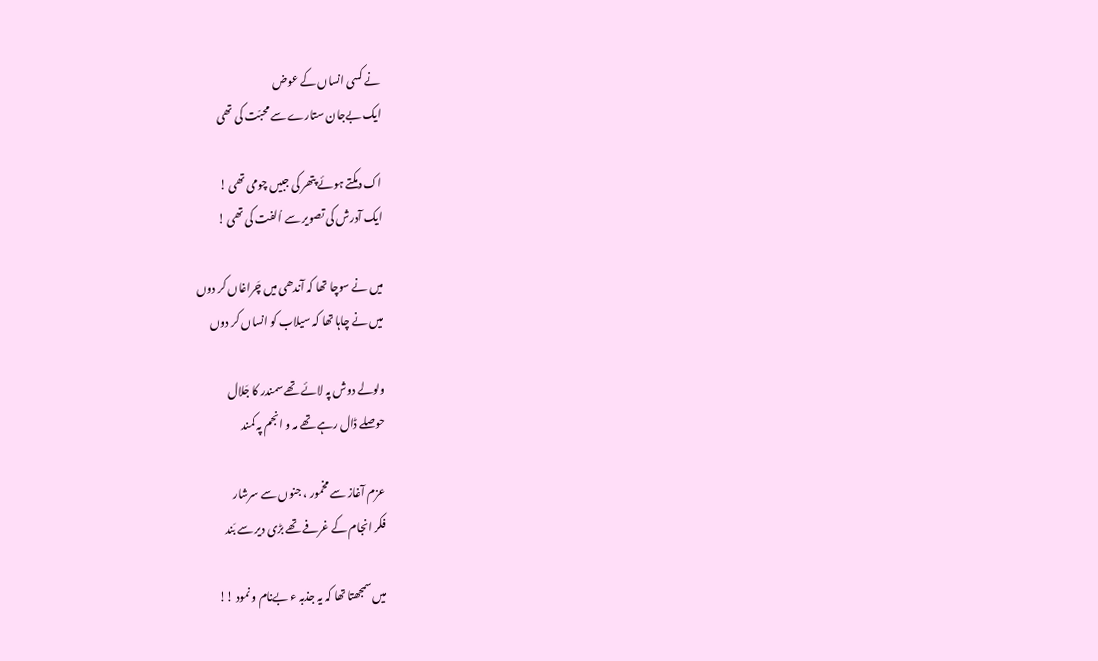نے کسی انساں کے عوض
ایک بےجان ستارے سے محبّت کی تھی

اک دمکتے ہوئے پتھر کی جبیں چومی تھی !
ایک آدرش کی تصویر سے اُلفت کی تھی !

میں نے سوچا تھا کہ آندھی میں چَراغاں کر دوں
میں نے چاہا تھا کہ سیلاب کو انساں کر دوں

ولولے دوش پہ لائے تھے سمندر کا جَلال
حوصلے ڈال رہے تھے مہ و انجم پہ کمند

عزم آغاز سے مخمور ، جنوں سے سرشار
فکر انجام کے غرفے تھے بڑی دیر سے بَند

میں سمجھتا تھا کہ یہ جذبہ ء بےنام و نمود !!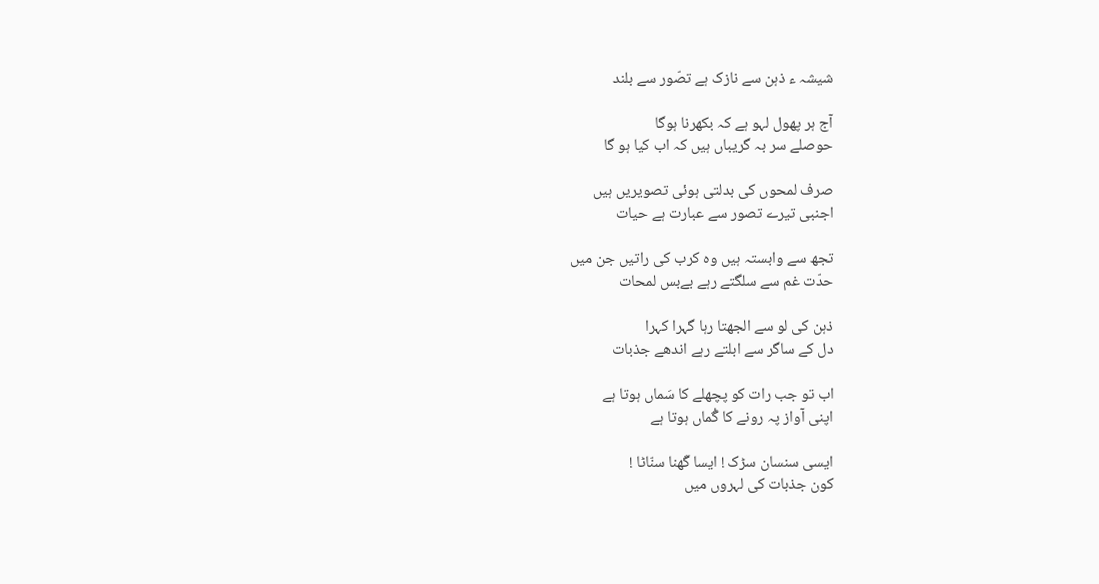شیشہ ء ذہن سے نازک ہے تصّور سے بلند

آج ہر پھول لہو ہے کہ بکھرنا ہوگا
حوصلے سر بہ گریباں ہیں کہ اب کیا ہو گا

صرف لمحوں کی بدلتی ہوئی تصویریں ہیں
اجنبی تیرے تصور سے عبارت ہے حیات

تجھ سے وابستہ ہیں وہ کرب کی راتیں جن میں
حدّت غم سے سلگتے رہے بےبس لمحات

ذہن کی لو سے الجھتا رہا گہرا کہرا
دل کے ساگر سے ابلتے رہے اندھے جذبات

اب تو جب رات کو پچھلے کا سَماں ہوتا ہے
اپنی آواز پہ رونے کا گُماں ہوتا ہے

ایسی سنسان سڑک ! ایسا گَھنا سنّاٹا !
کون جذبات کی لہروں میں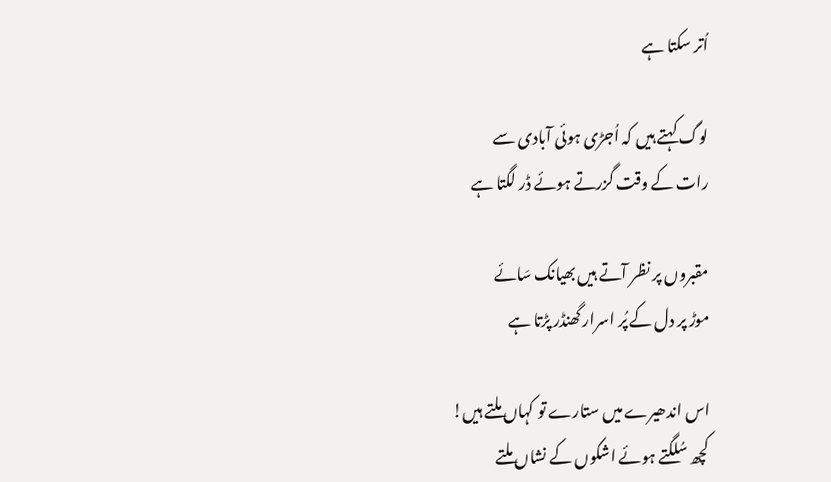اُتر سکتا ہے

لوگ کہتے ہیں کہ اُجڑی ہوئی آبادی سے
رات کے وقت گزرتے ہوئے ڈر لگتا ہے

مقبروں پر نظر آتے ہیں بھیانک سَائے
موڑ پر دل کے پُر اسرار گھنڈر پڑتا ہے

اس اندھیرے میں ستارے تو کہاں ملتے ہیں!
کچھ سُلگتے ہوئے اشکوں کے نشاں ملتے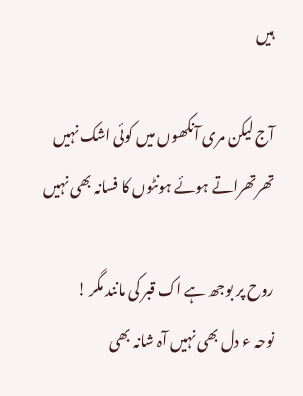ہیں

آج لیکن مری آنکھوں میں کوئی اشک نہیں
تھرتھراتے ہوئے ہونٹوں کا فسانہ بھی نہیں

روح پر بوجھ ہے اک قبر کی مانند مگر !
نوحہ ء دل بھی نہیں آہ شانہ بھی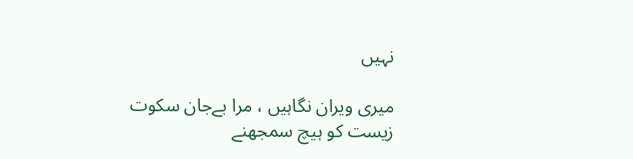نہیں

میری ویران نگاہیں ، مرا بےجان سکوت
زیست کو ہیچ سمجھنے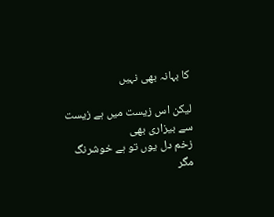کا بہانہ بھی نہیں

لیکن اس زیست میں ہے زیست سے بیزاری بھی
زخم دل یوں تو ہے خوشرنگ مگر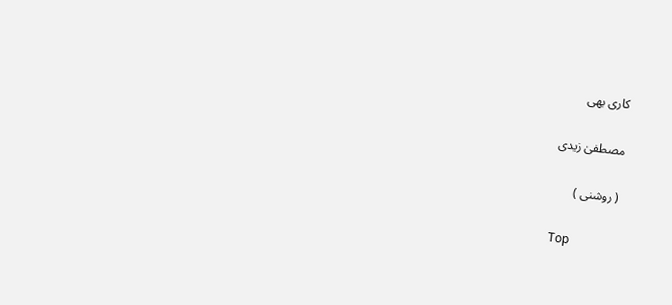کاری بھی

مصطفیٰ زیدی

( روشنی )

Top